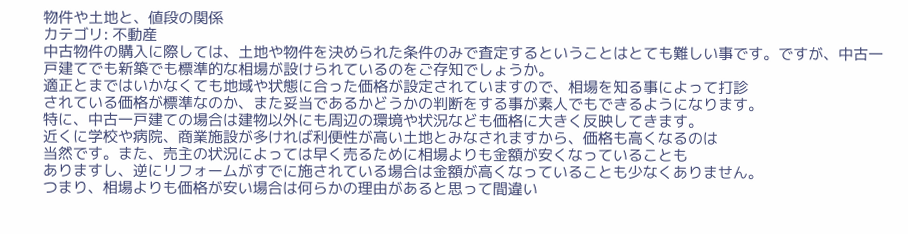物件や土地と、値段の関係
カテゴリ: 不動産
中古物件の購入に際しては、土地や物件を決められた条件のみで査定するということはとても難しい事です。ですが、中古一戸建てでも新築でも標準的な相場が設けられているのをご存知でしょうか。
適正とまではいかなくても地域や状態に合った価格が設定されていますので、相場を知る事によって打診
されている価格が標準なのか、また妥当であるかどうかの判断をする事が素人でもできるようになります。
特に、中古一戸建ての場合は建物以外にも周辺の環境や状況なども価格に大きく反映してきます。
近くに学校や病院、商業施設が多ければ利便性が高い土地とみなされますから、価格も高くなるのは
当然です。また、売主の状況によっては早く売るために相場よりも金額が安くなっていることも
ありますし、逆にリフォームがすでに施されている場合は金額が高くなっていることも少なくありません。
つまり、相場よりも価格が安い場合は何らかの理由があると思って間違い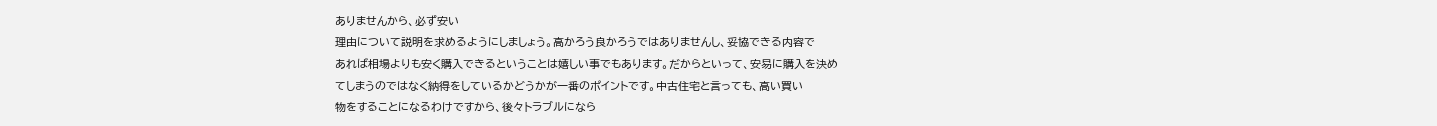ありませんから、必ず安い
理由について説明を求めるようにしましょう。高かろう良かろうではありませんし、妥協できる内容で
あれば相場よりも安く購入できるということは嬉しい事でもあります。だからといって、安易に購入を決め
てしまうのではなく納得をしているかどうかが一番のポイントです。中古住宅と言っても、高い買い
物をすることになるわけですから、後々トラブルになら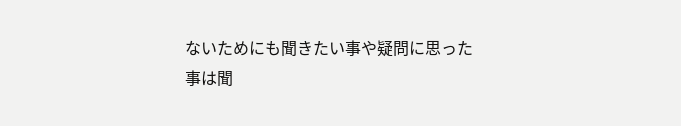ないためにも聞きたい事や疑問に思った
事は聞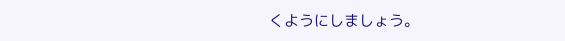くようにしましょう。